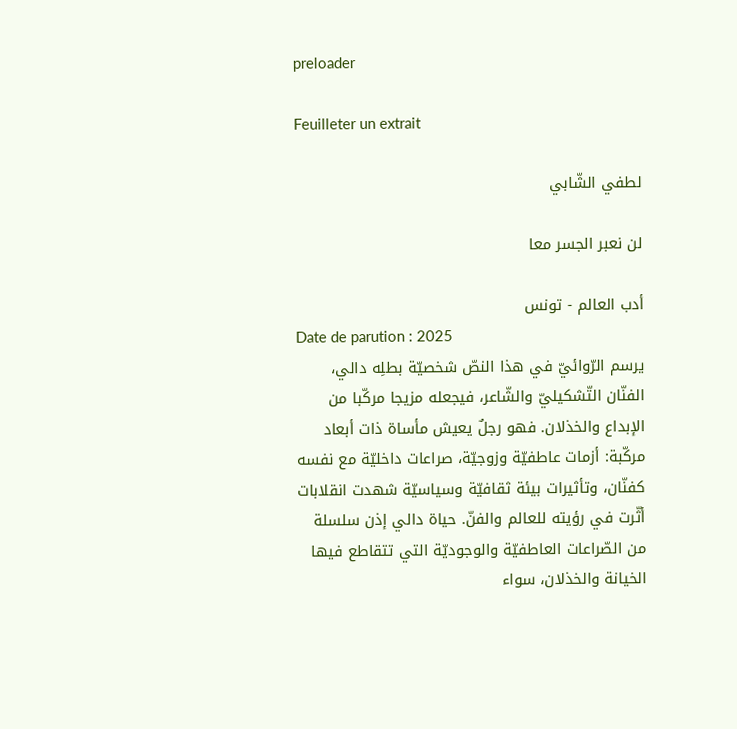preloader

Feuilleter un extrait

لطفي الشّابي

لن نعبر الجسر معا

أدب العالم - تونس
Date de parution : 2025
يرسم الرّوائيّ في هذا النصّ شخصيّة بطلِه دالي، الفنّان التّشكيليّ والشّاعر، فيجعله مزيجا مركّبا من الإبداع والخذلان. فهو رجلٌ يعيش مأساة ذات أبعاد مركّبة: أزمات عاطفيّة وزوجيّة، صراعات داخليّة مع نفسه كفنّان، وتأثيرات بيئة ثقافيّة وسياسيّة شهدت انقلابات أثّرت في رؤيته للعالم والفنّ. حياة دالي إذن سلسلة من الصّراعات العاطفيّة والوجوديّة التي تتقاطع فيها الخيانة والخذلان، سواء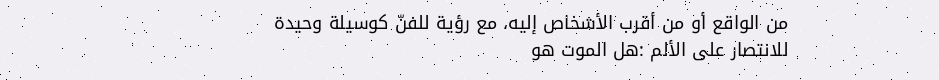من الواقع أو من أقرب الأشخاص إليه، مع رؤية للفنّ كوسيلة وحيدة للانتصار على الألم :هل الموت هو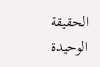الحقيقة الوحيدة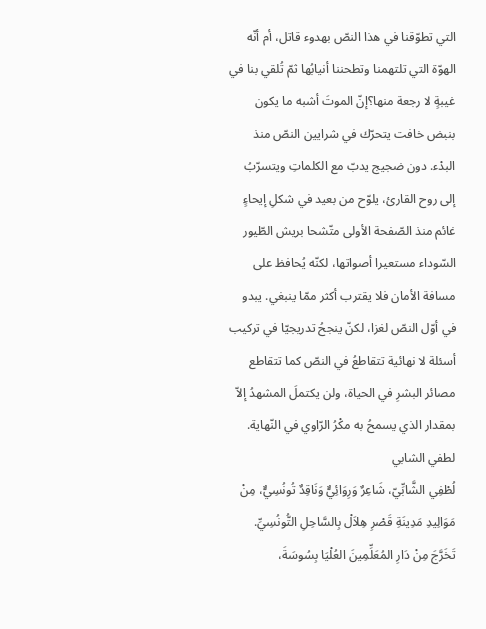التي تطوّقنا في هذا النصّ بهدوء قاتل، أم أنّه الهوّة التي تلتهمنا وتطحننا أنيابُها ثمّ تُلقي بنا في غيبةٍ لا رجعة منها؟إنّ الموتَ أشبه ما يكون بنبض خافت يتحرّك في شرايين النصّ منذ البدْء. دون ضجيج يدبّ مع الكلماتِ ويتسرّبُ إلى روح القارئ، يلوّح من بعيد في شكلِ إيحاءٍ غائم منذ الصّفحة الأولى متّشحا بريش الطّيور السّوداء مستعيرا أصواتها، لكنّه يُحافظ على مسافة الأمان فلا يقترب أكثر ممّا ينبغي. يبدو في أوّل النصّ لغزا، لكنّ ينجحُ تدريجيّا في تركيب أسئلة لا نهائية تتقاطعُ في النصّ كما تتقاطع مصائر البشرِ في الحياة، ولن يكتملَ المشهدُ إلاّ بمقدار الذي يسمحُ به مكْرُ الرّاوي في النّهاية.
لطفي الشابي
لُطْفِي الشَّابِّيّ، شَاعِرٌ وَرِوَائِيٌّ وَنَاقِدٌ تُونُسِيٌّ، مِنْ مَوَالِيدِ مَدِينَةِ قَصْرِ هِلاَلْ بِالسَّاحِلِ التُّونُسِيِّ. تَخَرَّجَ مِنْ دَارِ المُعَلِّمِينَ العُلْيَا بِسُوسَةَ،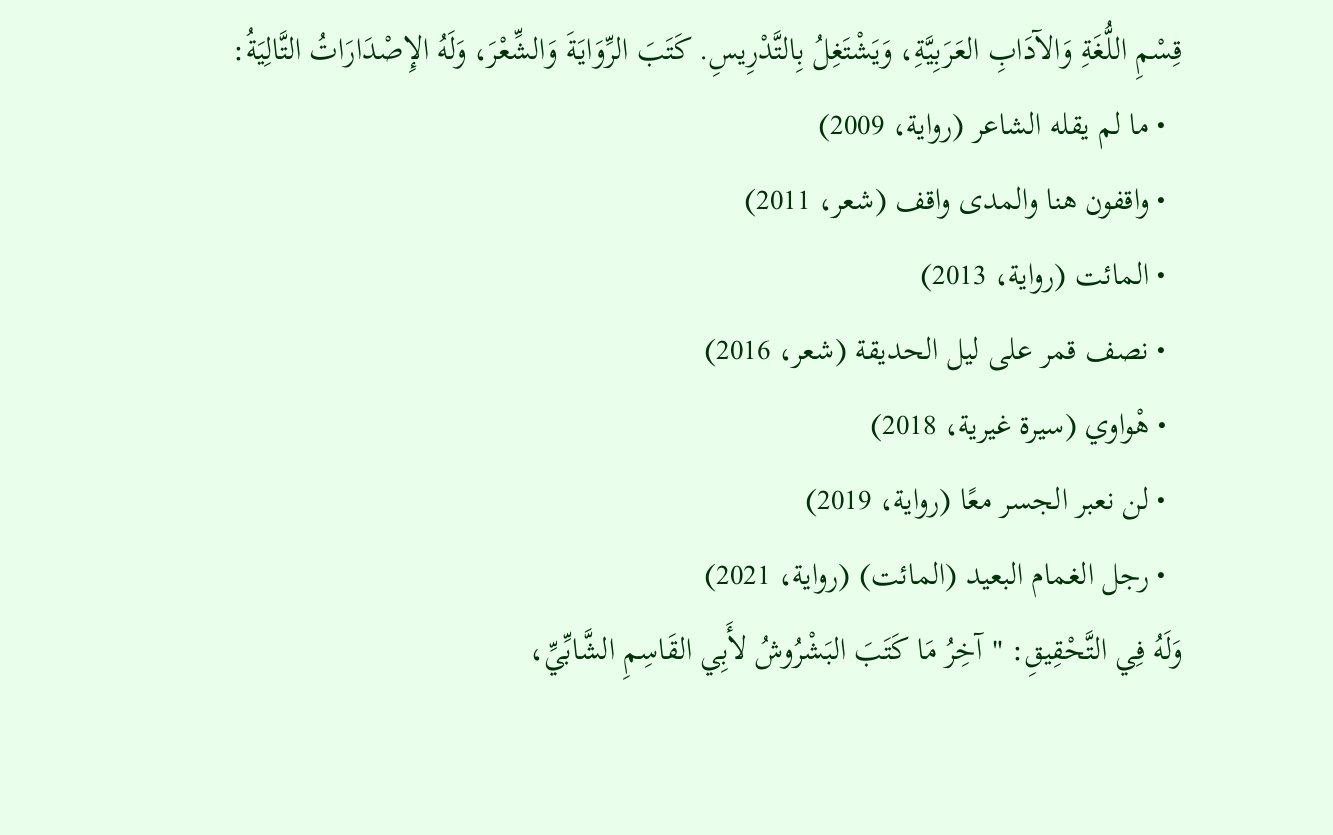قِسْمِ اللُّغَةِ وَالآدَابِ العَرَبِيَّةِ، وَيَشْتَغِلُ بِالتَّدْرِيسِ. كَتَبَ الرِّوَايَةَ وَالشِّعْرَ، وَلَهُ الإِصْدَارَاتُ التَّالِيَةُ:
  • ما لم يقله الشاعر (رواية، 2009)
  • واقفون هنا والمدى واقف (شعر، 2011)
  • المائت (رواية، 2013)
  • نصف قمر على ليل الحديقة (شعر، 2016)
  • هْواوي (سيرة غيرية، 2018)
  • لن نعبر الجسر معًا (رواية، 2019)
  • رجل الغمام البعيد (المائت) (رواية، 2021)
وَلَهُ فِي التَّحْقِيقِ: "آخِرُ مَا كَتَبَ البَشْرُوشُ لأَبِي القَاسِمِ الشَّابِّيِّ،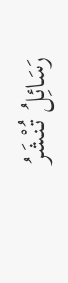رَسَائِلُ تُنْشَرُ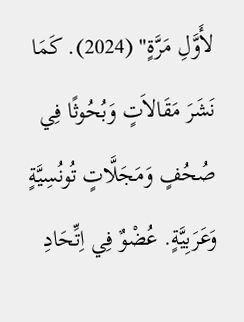لأَوَّلِ مَرَّةٍ" (2024). كَمَا نَشَرَ مَقَالاَتٍ وَبُحُوثًا فِي صُحُفٍ وَمَجَلَّاتٍ تُونُسِيَّةٍ وَعَرَبِيَّةٍ. عُضْوٌ فِي اِتِّحَادِ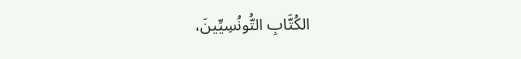الكُتَّابِ التُّونُسِيِّينَ،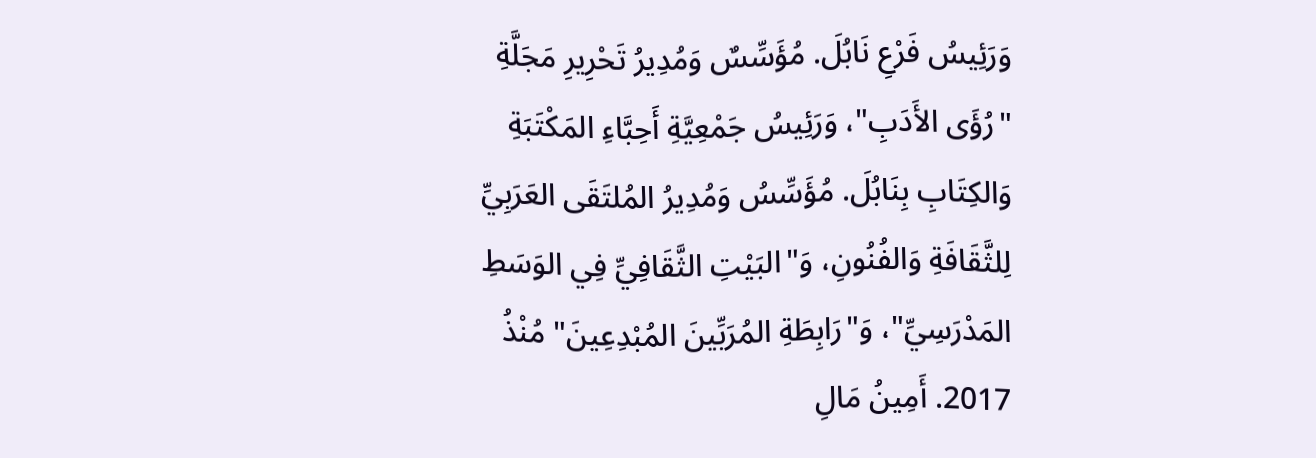وَرَئِيسُ فَرْعِ نَابُلَ. مُؤَسِّسٌ وَمُدِيرُ تَحْرِيرِ مَجَلَّةِ "رُؤَى الأَدَبِ"، وَرَئِيسُ جَمْعِيَّةِ أَحِبَّاءِ المَكْتَبَةِ وَالكِتَابِ بِنَابُلَ. مُؤَسِّسُ وَمُدِيرُ المُلتَقَى العَرَبِيِّ لِلثَّقَافَةِ وَالفُنُونِ، وَ"البَيْتِ الثَّقَافِيِّ فِي الوَسَطِ المَدْرَسِيِّ"، وَ"رَابِطَةِ المُرَبِّينَ المُبْدِعِينَ" مُنْذُ 2017. أَمِينُ مَالِ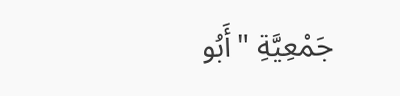جَمْعِيَّةِ "أَبُو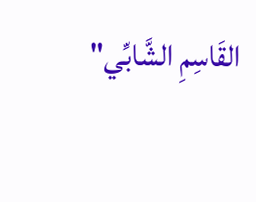القَاسِمِ الشَّابِّي"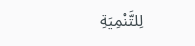لِلتَّنْمِيَةِ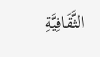الثَّقَافِيَّةِ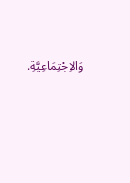وَالاِجْتِمَاعِيَّةِ.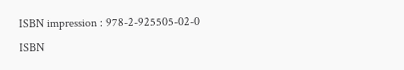ISBN impression : 978-2-925505-02-0
ISBN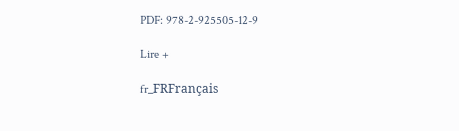PDF: 978-2-925505-12-9

Lire +

fr_FRFrançais